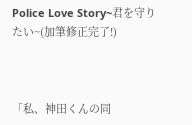Police Love Story~君を守りたい~(加筆修正完了!)



「私、神田くんの同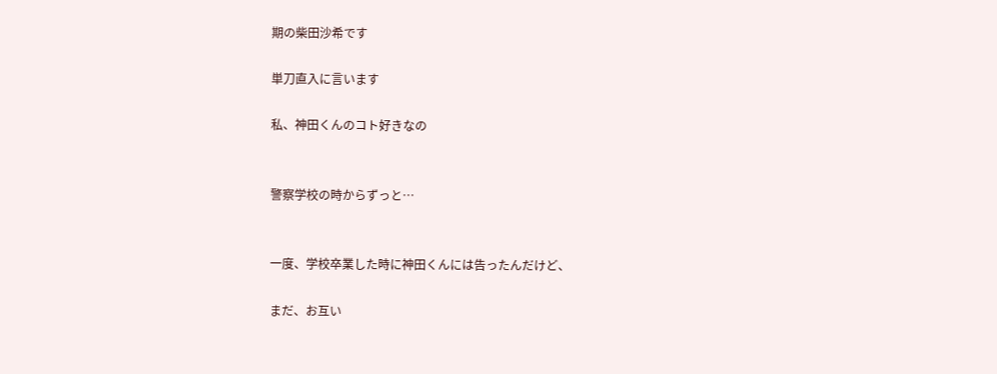期の柴田沙希です

単刀直入に言います

私、神田くんのコト好きなの


警察学校の時からずっと…


一度、学校卒業した時に神田くんには告ったんだけど、

まだ、お互い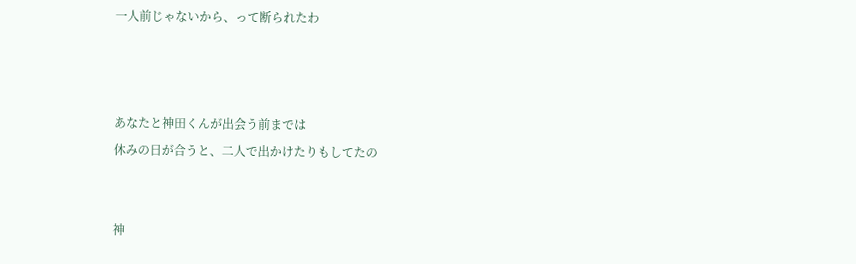一人前じゃないから、って断られたわ



あなたと神田くんが出会う前までは
休みの日が合うと、二人で出かけたりもしてたの


神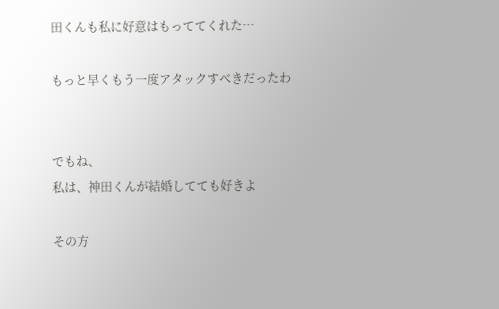田くんも私に好意はもっててくれた…

もっと早くもう一度アタックすべきだったわ


でもね、
私は、神田くんが結婚してても好きよ

その方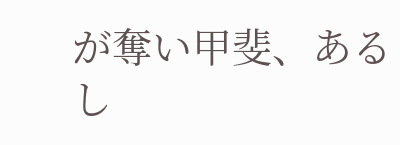が奪い甲斐、あるし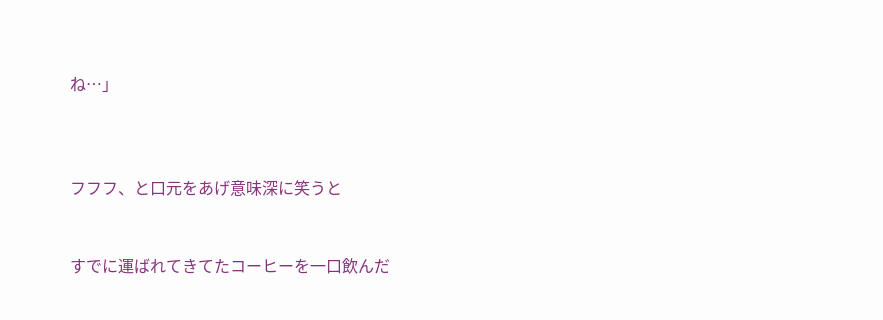ね…」



フフフ、と口元をあげ意味深に笑うと


すでに運ばれてきてたコーヒーを一口飲んだ